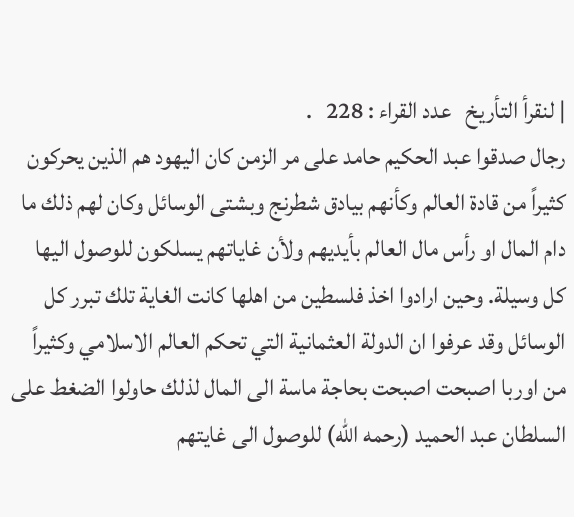| لنقرأ التأريخ   عدد القراء : 228   .
رجال صدقوا عبد الحكيم حامد على مر الزمن كان اليهود هم الذين يحركون كثيراً من قادة العالم وكأنهم بيادق شطرنج وبشتى الوسائل وكان لهم ذلك ما دام المال او رأس مال العالم بأيديهم ولأن غاياتهم يسلكون للوصول اليها كل وسيلة. وحين ارادوا اخذ فلسطين من اهلها كانت الغاية تلك تبرر كل الوسائل وقد عرفوا ان الدولة العثمانية التي تحكم العالم الاسلامي وكثيراً من اوربا اصبحت اصبحت بحاجة ماسة الى المال لذلك حاولوا الضغط على السلطان عبد الحميد (رحمه الله) للوصول الى غايتهم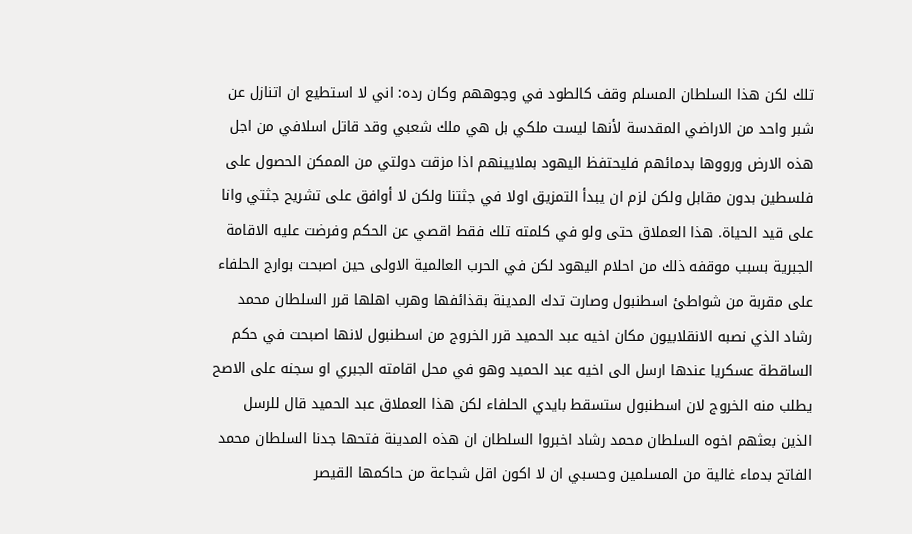تلك لكن هذا السلطان المسلم وقف كالطود في وجوههم وكان رده: اني لا استطيع ان اتنازل عن شبر واحد من الاراضي المقدسة لأنها ليست ملكي بل هي ملك شعبي وقد قاتل اسلافي من اجل هذه الارض ورووها بدمائهم فليحتفظ اليهود بملايينهم اذا مزقت دولتي من الممكن الحصول على فلسطين بدون مقابل ولكن لزم ان يبدأ التمزيق اولا في جثتنا ولكن لا أوافق على تشريح جثتي وانا على قيد الحياة. هذا العملاق حتى ولو في كلمته تلك فقط اقصي عن الحكم وفرضت عليه الاقامة الجبرية بسبب موقفه ذلك من احلام اليهود لكن في الحرب العالمية الاولى حين اصبحت بوارج الحلفاء على مقربة من شواطئ اسطنبول وصارت تدك المدينة بقذائفها وهرب اهلها قرر السلطان محمد رشاد الذي نصبه الانقلابيون مكان اخيه عبد الحميد قرر الخروج من اسطنبول لانها اصبحت في حكم الساقطة عسكريا عندها ارسل الى اخيه عبد الحميد وهو في محل اقامته الجبري او سجنه على الاصح يطلب منه الخروج لان اسطنبول ستسقط بايدي الحلفاء لكن هذا العملاق عبد الحميد قال للرسل الذين بعثهم اخوه السلطان محمد رشاد اخبروا السلطان ان هذه المدينة فتحها جدنا السلطان محمد الفاتح بدماء غالية من المسلمين وحسبي ان لا اكون اقل شجاعة من حاكمها القيصر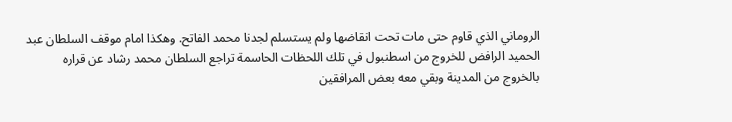الروماني الذي قاوم حتى مات تحت انقاضها ولم يستسلم لجدنا محمد الفاتح. وهكذا امام موقف السلطان عبد الحميد الرافض للخروج من اسطنبول في تلك اللحظات الحاسمة تراجع السلطان محمد رشاد عن قراره بالخروج من المدينة وبقي معه بعض المرافقين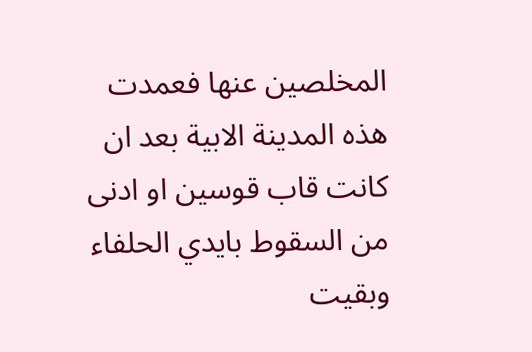المخلصين عنها فعمدت هذه المدينة الابية بعد ان كانت قاب قوسين او ادنى من السقوط بايدي الحلفاء وبقيت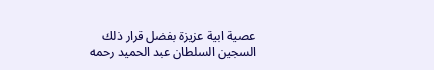عصية ابية عزيزة بفضل قرار ذلك السجين السلطان عبد الحميد رحمه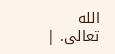الله تعالى. |